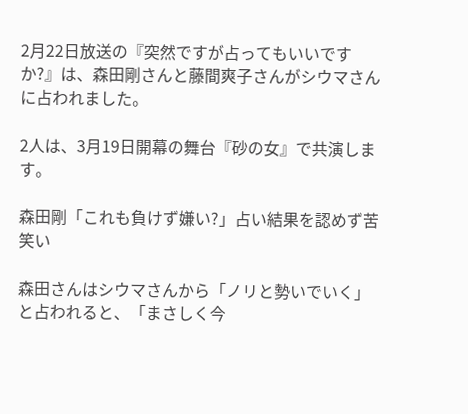2月22日放送の『突然ですが占ってもいいですか?』は、森田剛さんと藤間爽子さんがシウマさんに占われました。

2人は、3月19日開幕の舞台『砂の女』で共演します。

森田剛「これも負けず嫌い?」占い結果を認めず苦笑い

森田さんはシウマさんから「ノリと勢いでいく」と占われると、「まさしく今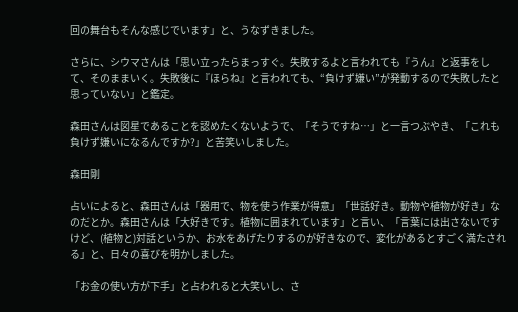回の舞台もそんな感じでいます」と、うなずきました。

さらに、シウマさんは「思い立ったらまっすぐ。失敗するよと言われても『うん』と返事をして、そのままいく。失敗後に『ほらね』と言われても、“負けず嫌い”が発動するので失敗したと思っていない」と鑑定。

森田さんは図星であることを認めたくないようで、「そうですね…」と一言つぶやき、「これも負けず嫌いになるんですか?」と苦笑いしました。

森田剛

占いによると、森田さんは「器用で、物を使う作業が得意」「世話好き。動物や植物が好き」なのだとか。森田さんは「大好きです。植物に囲まれています」と言い、「言葉には出さないですけど、(植物と)対話というか、お水をあげたりするのが好きなので、変化があるとすごく満たされる」と、日々の喜びを明かしました。

「お金の使い方が下手」と占われると大笑いし、さ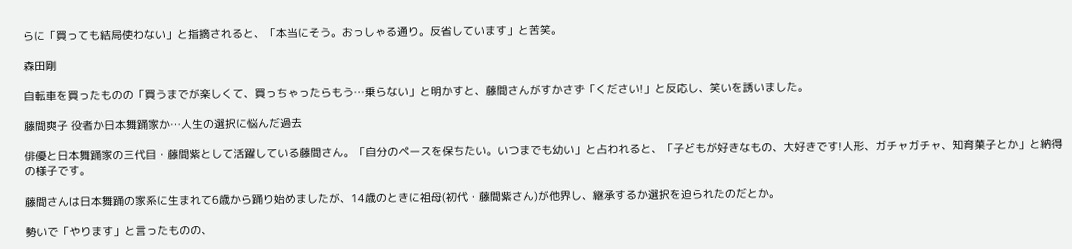らに「買っても結局使わない」と指摘されると、「本当にそう。おっしゃる通り。反省しています」と苦笑。

森田剛

自転車を買ったものの「買うまでが楽しくて、買っちゃったらもう…乗らない」と明かすと、藤間さんがすかさず「ください!」と反応し、笑いを誘いました。

藤間爽子 役者か日本舞踊家か…人生の選択に悩んだ過去

俳優と日本舞踊家の三代目・藤間紫として活躍している藤間さん。「自分のペースを保ちたい。いつまでも幼い」と占われると、「子どもが好きなもの、大好きです!人形、ガチャガチャ、知育菓子とか」と納得の様子です。

藤間さんは日本舞踊の家系に生まれて6歳から踊り始めましたが、14歳のときに祖母(初代・藤間紫さん)が他界し、継承するか選択を迫られたのだとか。

勢いで「やります」と言ったものの、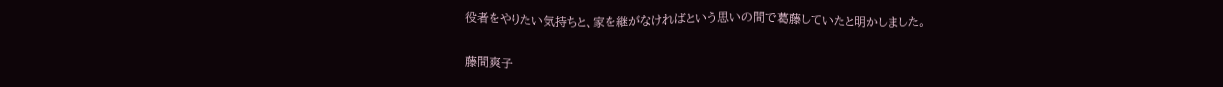役者をやりたい気持ちと、家を継がなければという思いの間で葛藤していたと明かしました。

藤間爽子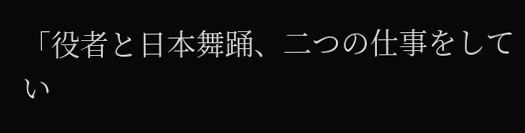「役者と日本舞踊、二つの仕事をしてい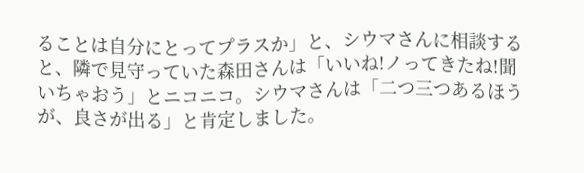ることは自分にとってプラスか」と、シウマさんに相談すると、隣で見守っていた森田さんは「いいね!ノってきたね!聞いちゃおう」とニコニコ。シウマさんは「二つ三つあるほうが、良さが出る」と肯定しました。